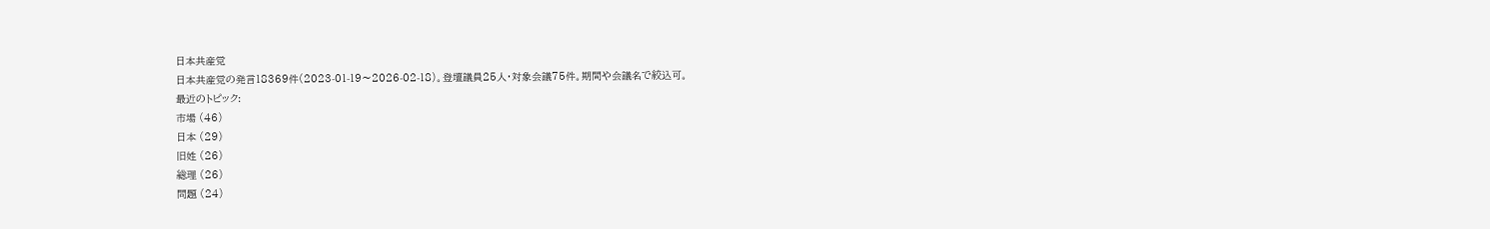日本共産党
日本共産党の発言18369件(2023-01-19〜2026-02-18)。登壇議員25人・対象会議75件。期間や会議名で絞込可。
最近のトピック:
市場 (46)
日本 (29)
旧姓 (26)
総理 (26)
問題 (24)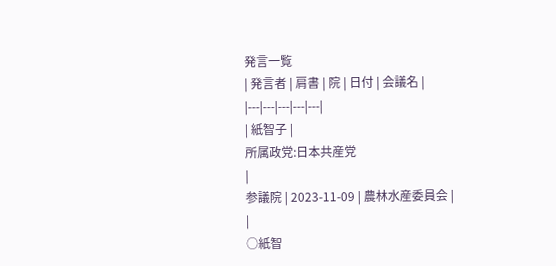発言一覧
| 発言者 | 肩書 | 院 | 日付 | 会議名 |
|---|---|---|---|---|
| 紙智子 |
所属政党:日本共産党
|
参議院 | 2023-11-09 | 農林水産委員会 |
|
○紙智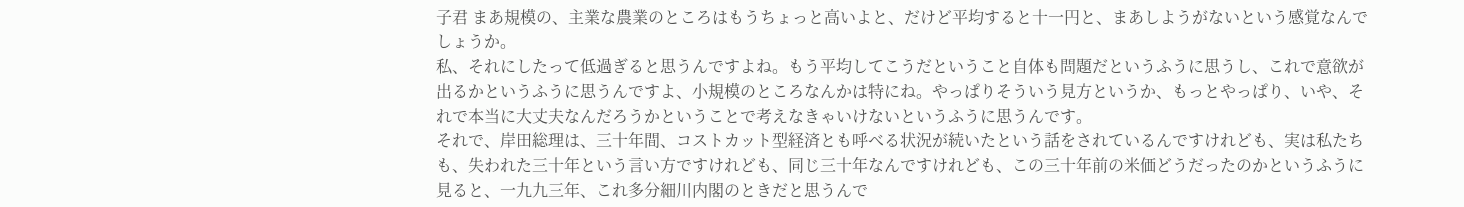子君 まあ規模の、主業な農業のところはもうちょっと高いよと、だけど平均すると十一円と、まあしようがないという感覚なんでしょうか。
私、それにしたって低過ぎると思うんですよね。もう平均してこうだということ自体も問題だというふうに思うし、これで意欲が出るかというふうに思うんですよ、小規模のところなんかは特にね。やっぱりそういう見方というか、もっとやっぱり、いや、それで本当に大丈夫なんだろうかということで考えなきゃいけないというふうに思うんです。
それで、岸田総理は、三十年間、コストカット型経済とも呼べる状況が続いたという話をされているんですけれども、実は私たちも、失われた三十年という言い方ですけれども、同じ三十年なんですけれども、この三十年前の米価どうだったのかというふうに見ると、一九九三年、これ多分細川内閣のときだと思うんで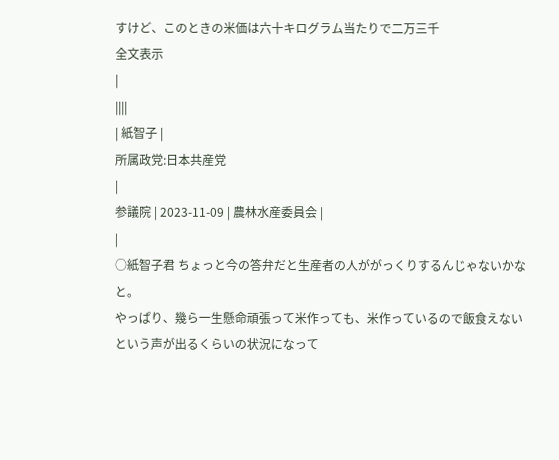すけど、このときの米価は六十キログラム当たりで二万三千
全文表示
|
||||
| 紙智子 |
所属政党:日本共産党
|
参議院 | 2023-11-09 | 農林水産委員会 |
|
○紙智子君 ちょっと今の答弁だと生産者の人ががっくりするんじゃないかなと。
やっぱり、幾ら一生懸命頑張って米作っても、米作っているので飯食えないという声が出るくらいの状況になって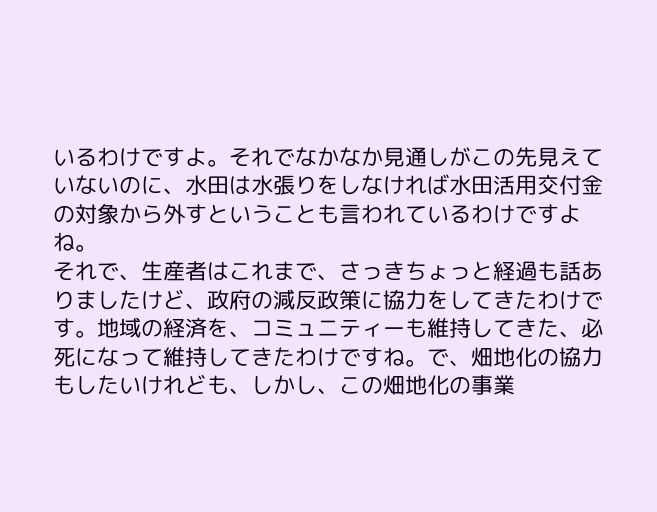いるわけですよ。それでなかなか見通しがこの先見えていないのに、水田は水張りをしなければ水田活用交付金の対象から外すということも言われているわけですよね。
それで、生産者はこれまで、さっきちょっと経過も話ありましたけど、政府の減反政策に協力をしてきたわけです。地域の経済を、コミュニティーも維持してきた、必死になって維持してきたわけですね。で、畑地化の協力もしたいけれども、しかし、この畑地化の事業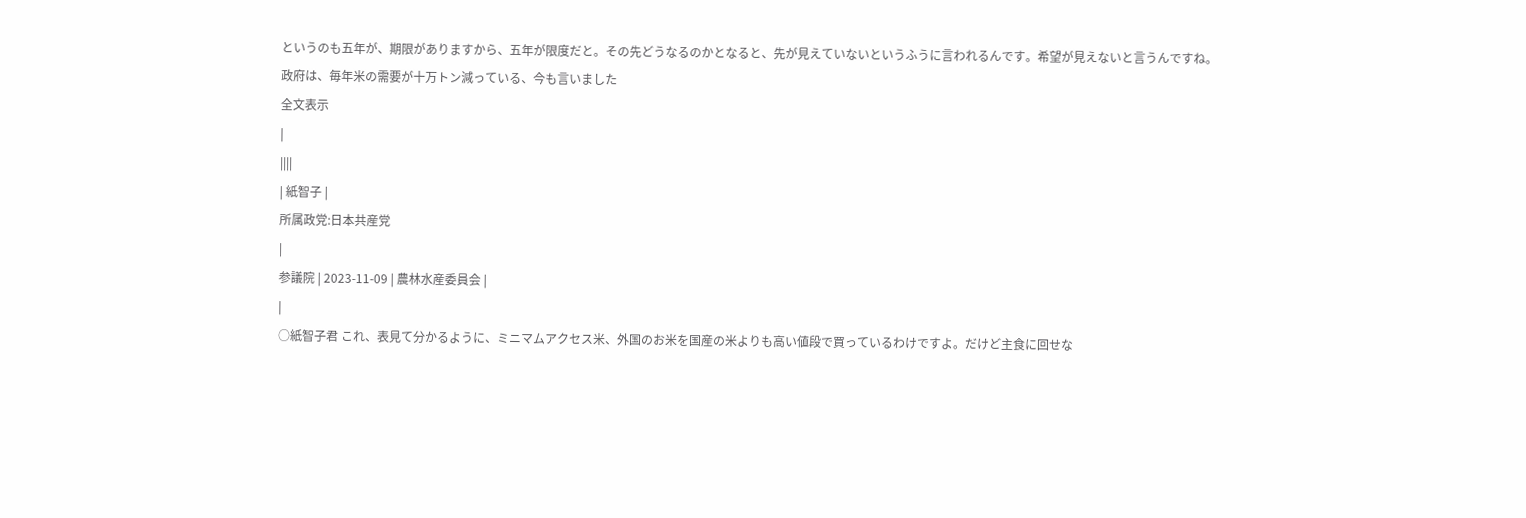というのも五年が、期限がありますから、五年が限度だと。その先どうなるのかとなると、先が見えていないというふうに言われるんです。希望が見えないと言うんですね。
政府は、毎年米の需要が十万トン減っている、今も言いました
全文表示
|
||||
| 紙智子 |
所属政党:日本共産党
|
参議院 | 2023-11-09 | 農林水産委員会 |
|
○紙智子君 これ、表見て分かるように、ミニマムアクセス米、外国のお米を国産の米よりも高い値段で買っているわけですよ。だけど主食に回せな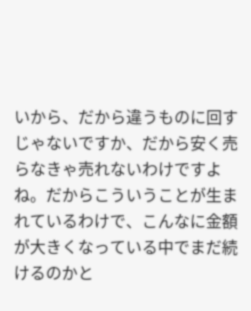いから、だから違うものに回すじゃないですか、だから安く売らなきゃ売れないわけですよね。だからこういうことが生まれているわけで、こんなに金額が大きくなっている中でまだ続けるのかと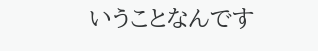いうことなんです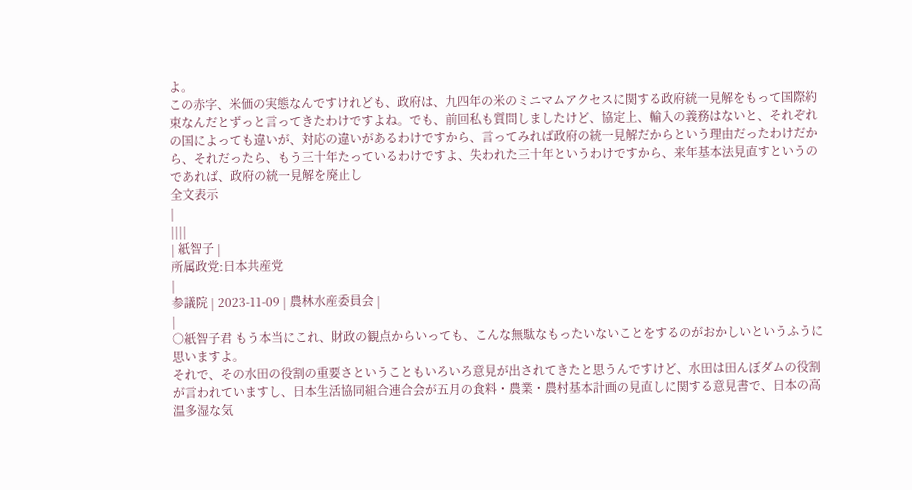よ。
この赤字、米価の実態なんですけれども、政府は、九四年の米のミニマムアクセスに関する政府統一見解をもって国際約束なんだとずっと言ってきたわけですよね。でも、前回私も質問しましたけど、協定上、輸入の義務はないと、それぞれの国によっても違いが、対応の違いがあるわけですから、言ってみれば政府の統一見解だからという理由だったわけだから、それだったら、もう三十年たっているわけですよ、失われた三十年というわけですから、来年基本法見直すというのであれば、政府の統一見解を廃止し
全文表示
|
||||
| 紙智子 |
所属政党:日本共産党
|
参議院 | 2023-11-09 | 農林水産委員会 |
|
○紙智子君 もう本当にこれ、財政の観点からいっても、こんな無駄なもったいないことをするのがおかしいというふうに思いますよ。
それで、その水田の役割の重要さということもいろいろ意見が出されてきたと思うんですけど、水田は田んぼダムの役割が言われていますし、日本生活協同組合連合会が五月の食料・農業・農村基本計画の見直しに関する意見書で、日本の高温多湿な気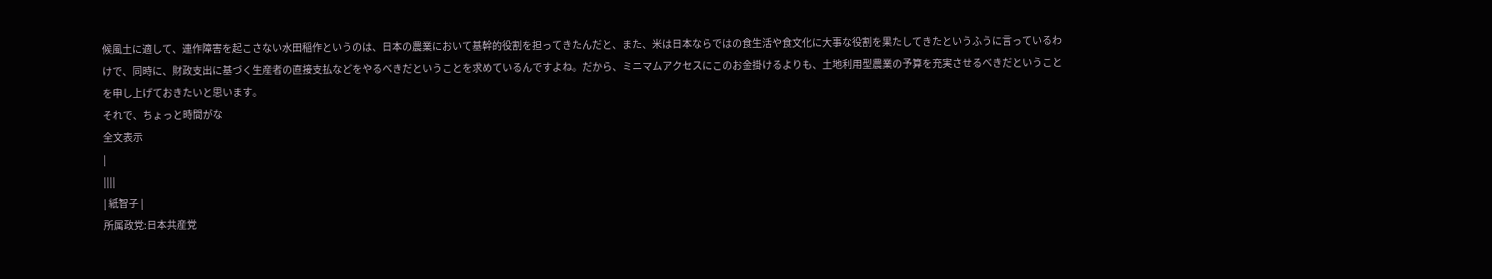候風土に適して、連作障害を起こさない水田稲作というのは、日本の農業において基幹的役割を担ってきたんだと、また、米は日本ならではの食生活や食文化に大事な役割を果たしてきたというふうに言っているわけで、同時に、財政支出に基づく生産者の直接支払などをやるべきだということを求めているんですよね。だから、ミニマムアクセスにこのお金掛けるよりも、土地利用型農業の予算を充実させるべきだということを申し上げておきたいと思います。
それで、ちょっと時間がな
全文表示
|
||||
| 紙智子 |
所属政党:日本共産党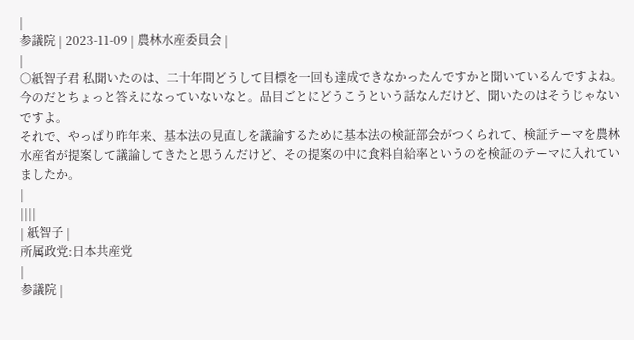|
参議院 | 2023-11-09 | 農林水産委員会 |
|
○紙智子君 私聞いたのは、二十年間どうして目標を一回も達成できなかったんですかと聞いているんですよね。今のだとちょっと答えになっていないなと。品目ごとにどうこうという話なんだけど、聞いたのはそうじゃないですよ。
それで、やっぱり昨年来、基本法の見直しを議論するために基本法の検証部会がつくられて、検証テーマを農林水産省が提案して議論してきたと思うんだけど、その提案の中に食料自給率というのを検証のテーマに入れていましたか。
|
||||
| 紙智子 |
所属政党:日本共産党
|
参議院 |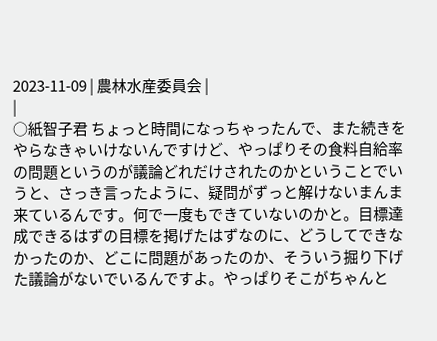2023-11-09 | 農林水産委員会 |
|
○紙智子君 ちょっと時間になっちゃったんで、また続きをやらなきゃいけないんですけど、やっぱりその食料自給率の問題というのが議論どれだけされたのかということでいうと、さっき言ったように、疑問がずっと解けないまんま来ているんです。何で一度もできていないのかと。目標達成できるはずの目標を掲げたはずなのに、どうしてできなかったのか、どこに問題があったのか、そういう掘り下げた議論がないでいるんですよ。やっぱりそこがちゃんと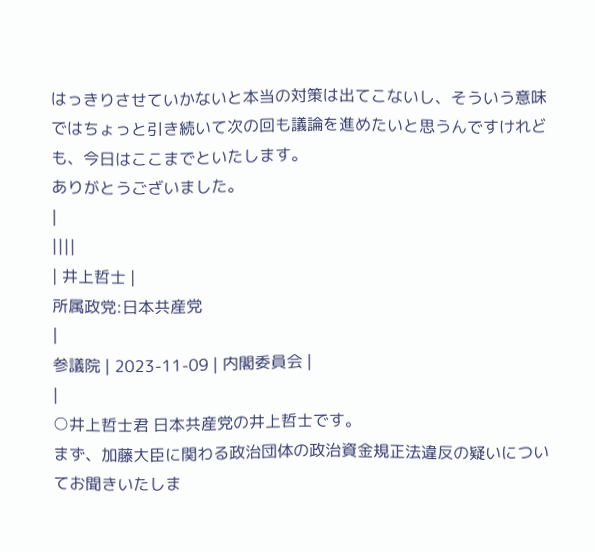はっきりさせていかないと本当の対策は出てこないし、そういう意味ではちょっと引き続いて次の回も議論を進めたいと思うんですけれども、今日はここまでといたします。
ありがとうございました。
|
||||
| 井上哲士 |
所属政党:日本共産党
|
参議院 | 2023-11-09 | 内閣委員会 |
|
○井上哲士君 日本共産党の井上哲士です。
まず、加藤大臣に関わる政治団体の政治資金規正法違反の疑いについてお聞きいたしま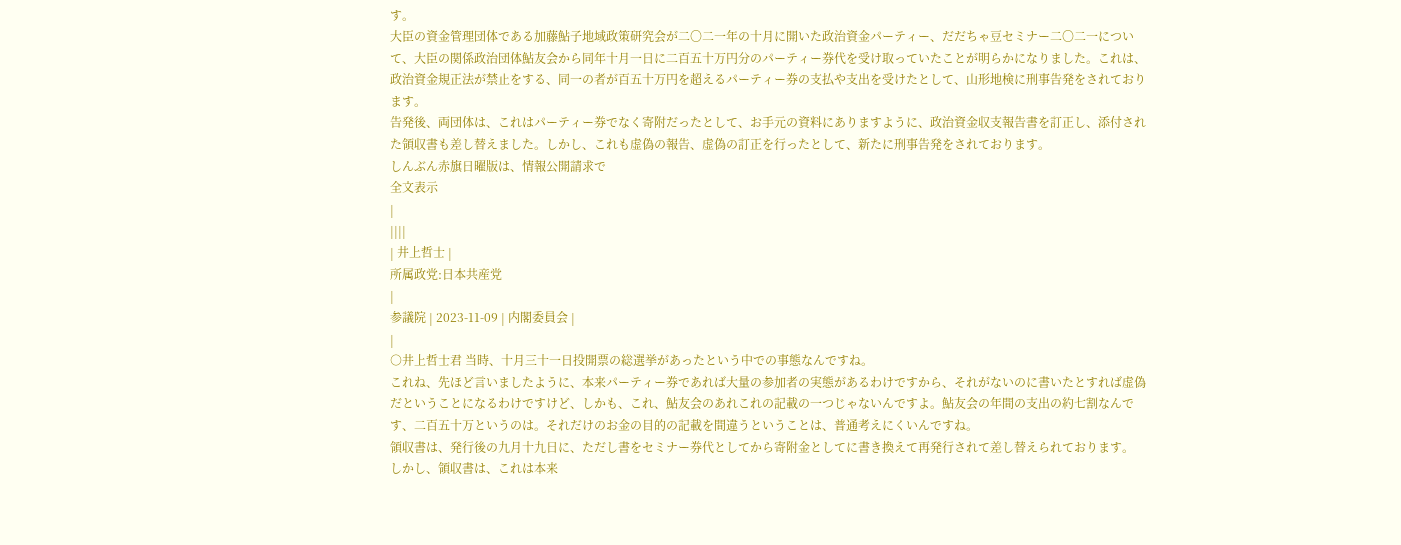す。
大臣の資金管理団体である加藤鮎子地域政策研究会が二〇二一年の十月に開いた政治資金パーティー、だだちゃ豆セミナー二〇二一について、大臣の関係政治団体鮎友会から同年十月一日に二百五十万円分のパーティー券代を受け取っていたことが明らかになりました。これは、政治資金規正法が禁止をする、同一の者が百五十万円を超えるパーティー券の支払や支出を受けたとして、山形地検に刑事告発をされております。
告発後、両団体は、これはパーティー券でなく寄附だったとして、お手元の資料にありますように、政治資金収支報告書を訂正し、添付された領収書も差し替えました。しかし、これも虚偽の報告、虚偽の訂正を行ったとして、新たに刑事告発をされております。
しんぶん赤旗日曜版は、情報公開請求で
全文表示
|
||||
| 井上哲士 |
所属政党:日本共産党
|
参議院 | 2023-11-09 | 内閣委員会 |
|
○井上哲士君 当時、十月三十一日投開票の総選挙があったという中での事態なんですね。
これね、先ほど言いましたように、本来パーティー券であれば大量の参加者の実態があるわけですから、それがないのに書いたとすれば虚偽だということになるわけですけど、しかも、これ、鮎友会のあれこれの記載の一つじゃないんですよ。鮎友会の年間の支出の約七割なんです、二百五十万というのは。それだけのお金の目的の記載を間違うということは、普通考えにくいんですね。
領収書は、発行後の九月十九日に、ただし書をセミナー券代としてから寄附金としてに書き換えて再発行されて差し替えられております。
しかし、領収書は、これは本来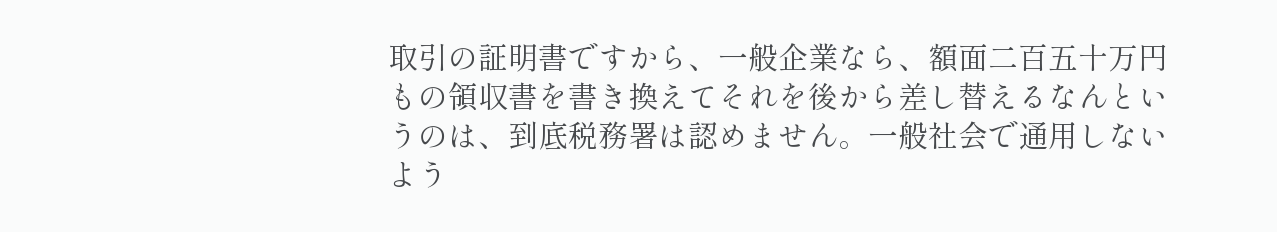取引の証明書ですから、一般企業なら、額面二百五十万円もの領収書を書き換えてそれを後から差し替えるなんというのは、到底税務署は認めません。一般社会で通用しないよう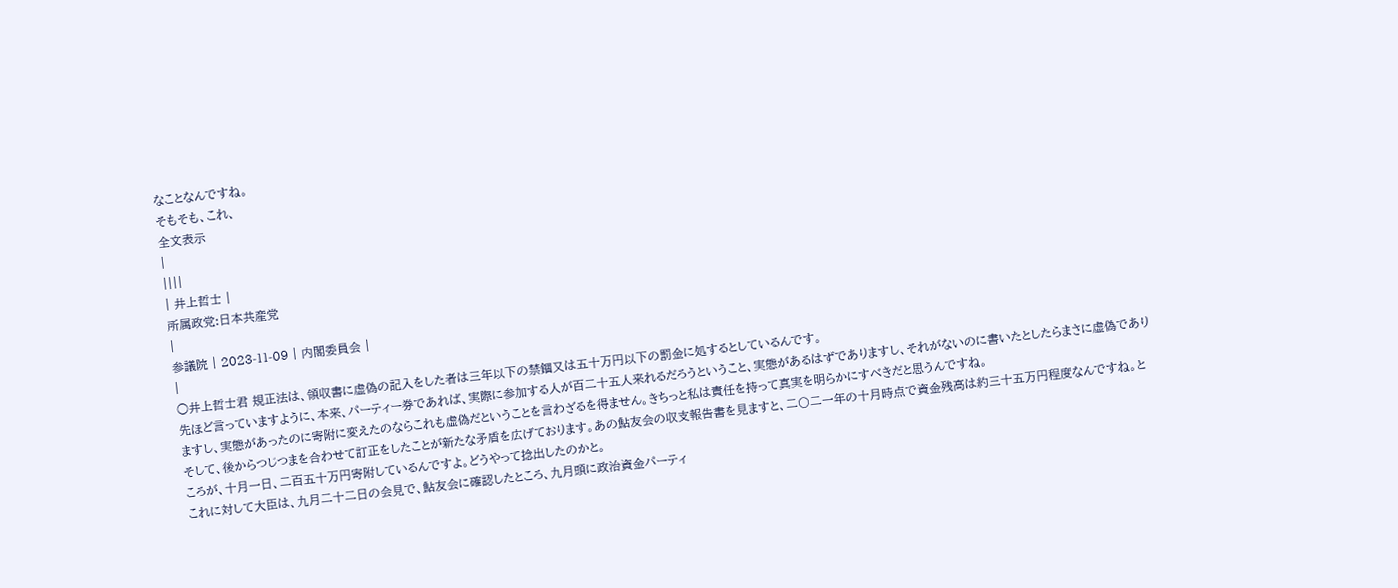なことなんですね。
そもそも、これ、
全文表示
|
||||
| 井上哲士 |
所属政党:日本共産党
|
参議院 | 2023-11-09 | 内閣委員会 |
|
○井上哲士君 規正法は、領収書に虚偽の記入をした者は三年以下の禁錮又は五十万円以下の罰金に処するとしているんです。
先ほど言っていますように、本来、パーティー券であれば、実際に参加する人が百二十五人来れるだろうということ、実態があるはずでありますし、それがないのに書いたとしたらまさに虚偽でありますし、実態があったのに寄附に変えたのならこれも虚偽だということを言わざるを得ません。きちっと私は責任を持って真実を明らかにすべきだと思うんですね。
そして、後からつじつまを合わせて訂正をしたことが新たな矛盾を広げております。あの鮎友会の収支報告書を見ますと、二〇二一年の十月時点で資金残高は約三十五万円程度なんですね。ところが、十月一日、二百五十万円寄附しているんですよ。どうやって捻出したのかと。
これに対して大臣は、九月二十二日の会見で、鮎友会に確認したところ、九月頭に政治資金パーティ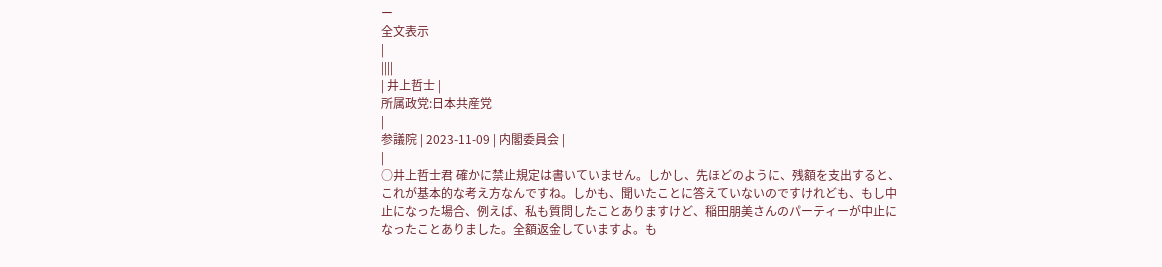ー
全文表示
|
||||
| 井上哲士 |
所属政党:日本共産党
|
参議院 | 2023-11-09 | 内閣委員会 |
|
○井上哲士君 確かに禁止規定は書いていません。しかし、先ほどのように、残額を支出すると、これが基本的な考え方なんですね。しかも、聞いたことに答えていないのですけれども、もし中止になった場合、例えば、私も質問したことありますけど、稲田朋美さんのパーティーが中止になったことありました。全額返金していますよ。も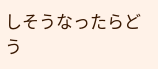しそうなったらどう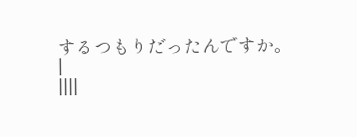するつもりだったんですか。
|
||||